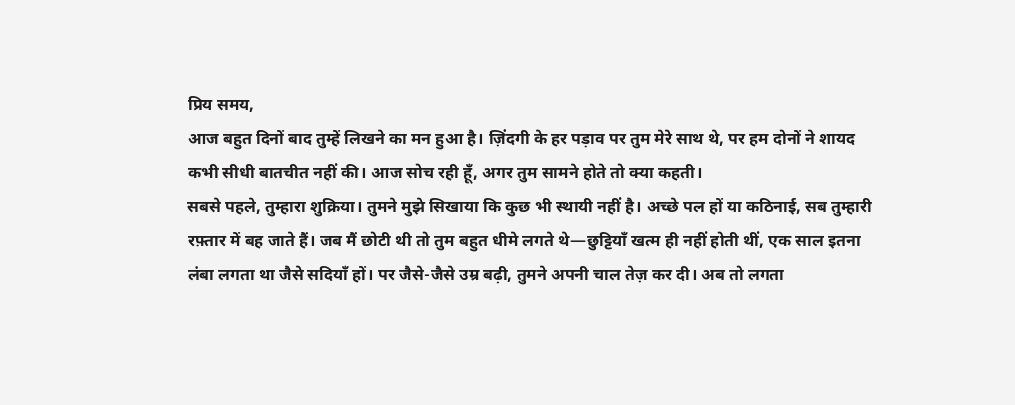प्रिय समय,
आज बहुत दिनों बाद तुम्हें लिखने का मन हुआ है। ज़िंदगी के हर पड़ाव पर तुम मेरे साथ थे, पर हम दोनों ने शायद कभी सीधी बातचीत नहीं की। आज सोच रही हूँ, अगर तुम सामने होते तो क्या कहती।
सबसे पहले, तुम्हारा शुक्रिया। तुमने मुझे सिखाया कि कुछ भी स्थायी नहीं है। अच्छे पल हों या कठिनाई, सब तुम्हारी रफ़्तार में बह जाते हैं। जब मैं छोटी थी तो तुम बहुत धीमे लगते थे—छुट्टियाँ खत्म ही नहीं होती थीं, एक साल इतना लंबा लगता था जैसे सदियाँ हों। पर जैसे-जैसे उम्र बढ़ी, तुमने अपनी चाल तेज़ कर दी। अब तो लगता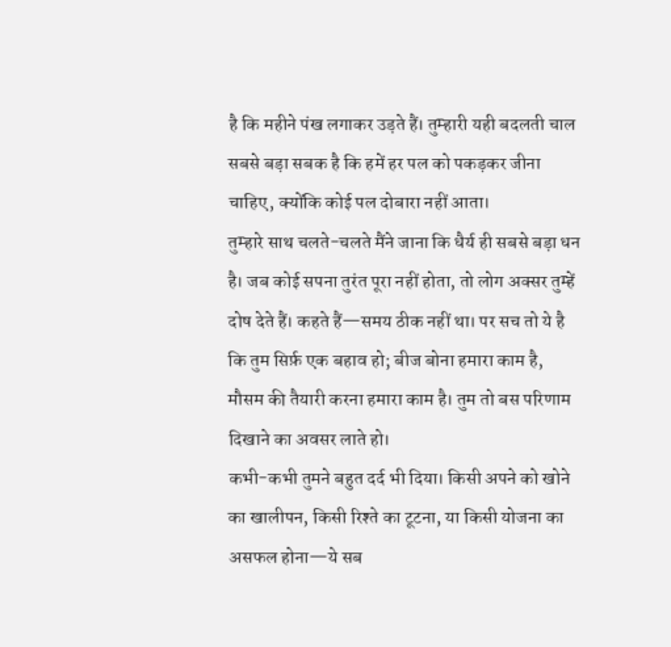है कि महीने पंख लगाकर उड़ते हैं। तुम्हारी यही बदलती चाल सबसे बड़ा सबक है कि हमें हर पल को पकड़कर जीना चाहिए, क्योंकि कोई पल दोबारा नहीं आता।
तुम्हारे साथ चलते-चलते मैंने जाना कि धैर्य ही सबसे बड़ा धन है। जब कोई सपना तुरंत पूरा नहीं होता, तो लोग अक्सर तुम्हें दोष देते हैं। कहते हैं—समय ठीक नहीं था। पर सच तो ये है कि तुम सिर्फ़ एक बहाव हो; बीज बोना हमारा काम है, मौसम की तैयारी करना हमारा काम है। तुम तो बस परिणाम दिखाने का अवसर लाते हो।
कभी-कभी तुमने बहुत दर्द भी दिया। किसी अपने को खोने का खालीपन, किसी रिश्ते का टूटना, या किसी योजना का असफल होना—ये सब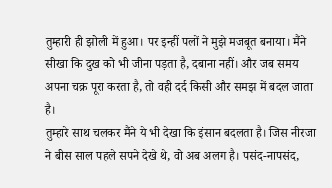तुम्हारी ही झोली में हुआ। पर इन्हीं पलों ने मुझे मजबूत बनाया। मैंने सीखा कि दुख को भी जीना पड़ता है, दबाना नहीं। और जब समय अपना चक्र पूरा करता है, तो वही दर्द किसी और समझ में बदल जाता है।
तुम्हारे साथ चलकर मैंने ये भी देखा कि इंसान बदलता है। जिस नीरजा ने बीस साल पहले सपने देखे थे, वो अब अलग है। पसंद-नापसंद,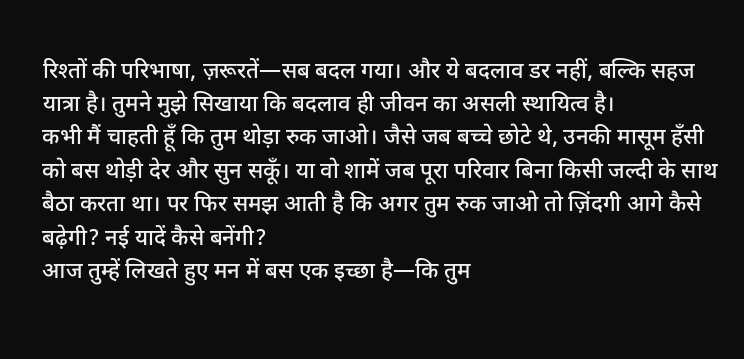रिश्तों की परिभाषा, ज़रूरतें—सब बदल गया। और ये बदलाव डर नहीं, बल्कि सहज यात्रा है। तुमने मुझे सिखाया कि बदलाव ही जीवन का असली स्थायित्व है।
कभी मैं चाहती हूँ कि तुम थोड़ा रुक जाओ। जैसे जब बच्चे छोटे थे, उनकी मासूम हँसी को बस थोड़ी देर और सुन सकूँ। या वो शामें जब पूरा परिवार बिना किसी जल्दी के साथ बैठा करता था। पर फिर समझ आती है कि अगर तुम रुक जाओ तो ज़िंदगी आगे कैसे बढ़ेगी? नई यादें कैसे बनेंगी?
आज तुम्हें लिखते हुए मन में बस एक इच्छा है—कि तुम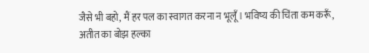जैसे भी बहो, मैं हर पल का स्वागत करना न भूलूँ। भविष्य की चिंता कम करूँ, अतीत का बोझ हल्का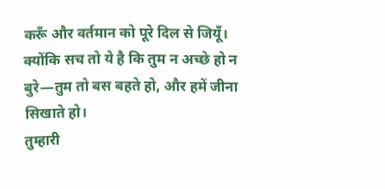करूँ और वर्तमान को पूरे दिल से जियूँ। क्योंकि सच तो ये है कि तुम न अच्छे हो न बुरे—तुम तो बस बहते हो, और हमें जीना सिखाते हो।
तुम्हारी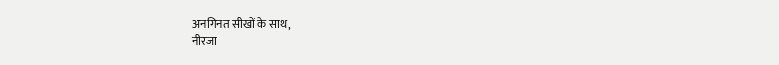अनगिनत सीखों के साथ,
नीरजा